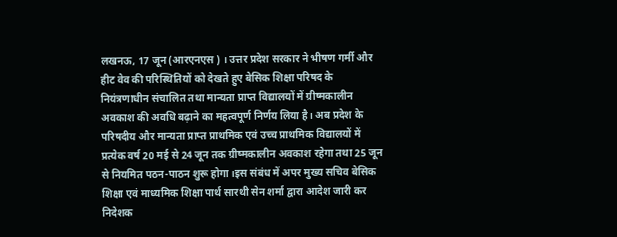लखनऊ, 17 जून (आरएनएस ) । उत्तर प्रदेश सरकार ने भीषण गर्मी और हीट वेव की परिस्थितियों को देखते हुए बेसिक शिक्षा परिषद के नियंत्रणाधीन संचालित तथा मान्यता प्राप्त विद्यालयों में ग्रीष्मकालीन अवकाश की अवधि बढ़ाने का महत्वपूर्ण निर्णय लिया है। अब प्रदेश के परिषदीय और मान्यता प्राप्त प्राथमिक एवं उच्च प्राथमिक विद्यालयों में प्रत्येक वर्ष 20 मई से 24 जून तक ग्रीष्मकालीन अवकाश रहेगा तथा 25 जून से नियमित पठन-पाठन शुरू होगा।इस संबंध में अपर मुख्य सचिव बेसिक शिक्षा एवं माध्यमिक शिक्षा पार्थ सारथी सेन शर्मा द्वारा आदेश जारी कर निदेशक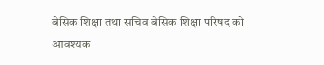बेसिक शिक्षा तथा सचिव बेसिक शिक्षा परिषद को आवश्यक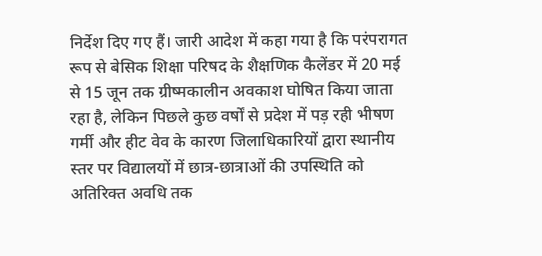निर्देश दिए गए हैं। जारी आदेश में कहा गया है कि परंपरागत रूप से बेसिक शिक्षा परिषद के शैक्षणिक कैलेंडर में 20 मई से 15 जून तक ग्रीष्मकालीन अवकाश घोषित किया जाता रहा है, लेकिन पिछले कुछ वर्षों से प्रदेश में पड़ रही भीषण गर्मी और हीट वेव के कारण जिलाधिकारियों द्वारा स्थानीय स्तर पर विद्यालयों में छात्र-छात्राओं की उपस्थिति को अतिरिक्त अवधि तक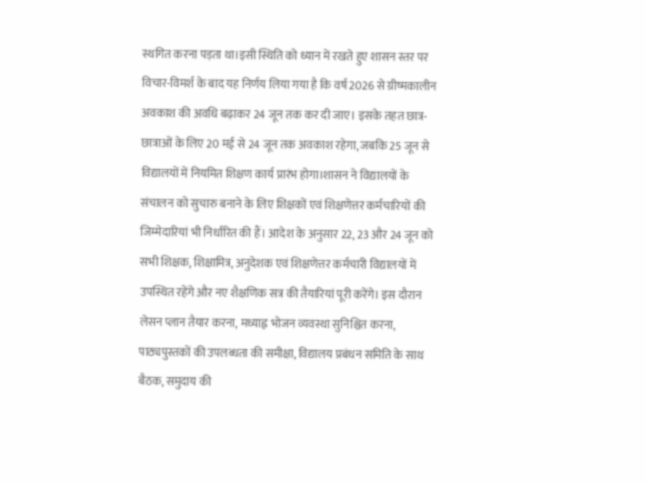स्थगित करना पड़ता था।इसी स्थिति को ध्यान में रखते हुए शासन स्तर पर विचार-विमर्श के बाद यह निर्णय लिया गया है कि वर्ष 2026 से ग्रीष्मकालीन अवकाश की अवधि बढ़ाकर 24 जून तक कर दी जाए। इसके तहत छात्र-छात्राओं के लिए 20 मई से 24 जून तक अवकाश रहेगा, जबकि 25 जून से विद्यालयों में नियमित शिक्षण कार्य प्रारंभ होगा।शासन ने विद्यालयों के संचालन को सुचारु बनाने के लिए शिक्षकों एवं शिक्षणेत्तर कर्मचारियों की जिम्मेदारियां भी निर्धारित की हैं। आदेश के अनुसार 22, 23 और 24 जून को सभी शिक्षक, शिक्षामित्र, अनुदेशक एवं शिक्षणेत्तर कर्मचारी विद्यालयों में उपस्थित रहेंगे और नए शैक्षणिक सत्र की तैयारियां पूरी करेंगे। इस दौरान लेसन प्लान तैयार करना, मध्याह्न भोजन व्यवस्था सुनिश्चित करना, पाठ्यपुस्तकों की उपलब्धता की समीक्षा, विद्यालय प्रबंधन समिति के साथ बैठक, समुदाय की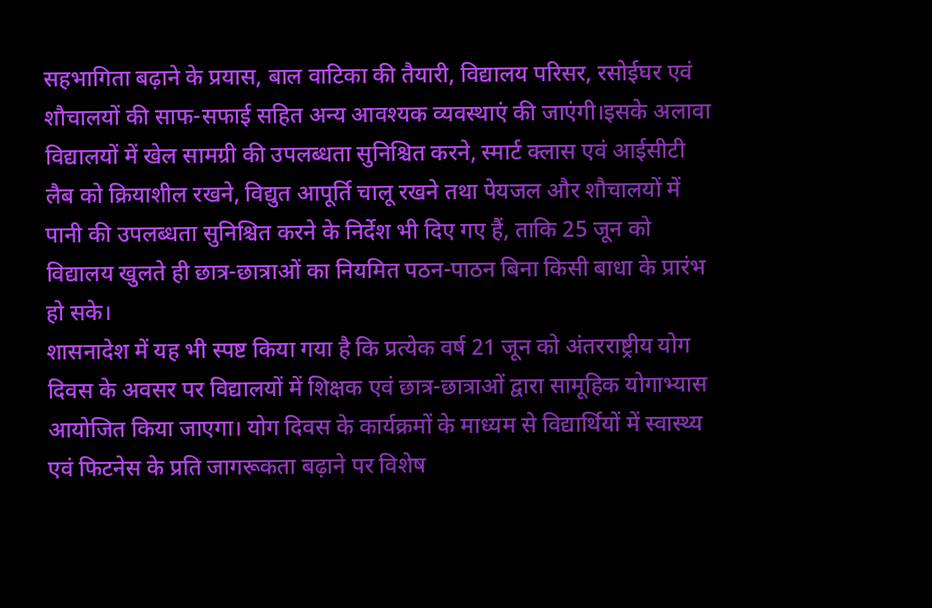सहभागिता बढ़ाने के प्रयास, बाल वाटिका की तैयारी, विद्यालय परिसर, रसोईघर एवं शौचालयों की साफ-सफाई सहित अन्य आवश्यक व्यवस्थाएं की जाएंगी।इसके अलावा विद्यालयों में खेल सामग्री की उपलब्धता सुनिश्चित करने, स्मार्ट क्लास एवं आईसीटी लैब को क्रियाशील रखने, विद्युत आपूर्ति चालू रखने तथा पेयजल और शौचालयों में पानी की उपलब्धता सुनिश्चित करने के निर्देश भी दिए गए हैं, ताकि 25 जून को विद्यालय खुलते ही छात्र-छात्राओं का नियमित पठन-पाठन बिना किसी बाधा के प्रारंभ हो सके।
शासनादेश में यह भी स्पष्ट किया गया है कि प्रत्येक वर्ष 21 जून को अंतरराष्ट्रीय योग दिवस के अवसर पर विद्यालयों में शिक्षक एवं छात्र-छात्राओं द्वारा सामूहिक योगाभ्यास आयोजित किया जाएगा। योग दिवस के कार्यक्रमों के माध्यम से विद्यार्थियों में स्वास्थ्य एवं फिटनेस के प्रति जागरूकता बढ़ाने पर विशेष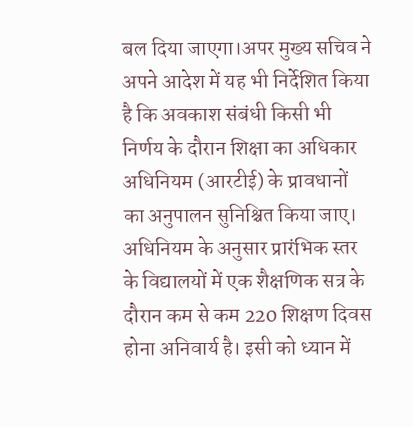बल दिया जाएगा।अपर मुख्य सचिव ने अपने आदेश में यह भी निर्देशित किया है कि अवकाश संबंधी किसी भी निर्णय के दौरान शिक्षा का अधिकार अधिनियम (आरटीई) के प्रावधानों का अनुपालन सुनिश्चित किया जाए। अधिनियम के अनुसार प्रारंभिक स्तर के विद्यालयों में एक शैक्षणिक सत्र के दौरान कम से कम 220 शिक्षण दिवस होना अनिवार्य है। इसी को ध्यान में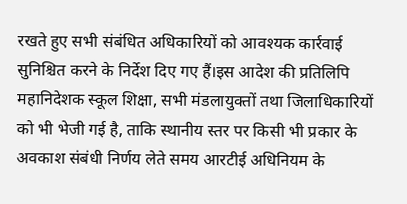रखते हुए सभी संबंधित अधिकारियों को आवश्यक कार्रवाई सुनिश्चित करने के निर्देश दिए गए हैं।इस आदेश की प्रतिलिपि महानिदेशक स्कूल शिक्षा, सभी मंडलायुक्तों तथा जिलाधिकारियों को भी भेजी गई है, ताकि स्थानीय स्तर पर किसी भी प्रकार के अवकाश संबंधी निर्णय लेते समय आरटीई अधिनियम के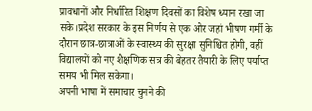प्रावधानों और निर्धारित शिक्षण दिवसों का विशेष ध्यान रखा जा सके।प्रदेश सरकार के इस निर्णय से एक ओर जहां भीषण गर्मी के दौरान छात्र-छात्राओं के स्वास्थ्य की सुरक्षा सुनिश्चित होगी, वहीं विद्यालयों को नए शैक्षणिक सत्र की बेहतर तैयारी के लिए पर्याप्त समय भी मिल सकेगा।
अपनी भाषा में समाचार चुनने की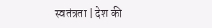स्वतंत्रता | देश की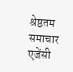श्रेष्ठतम समाचार एजेंसी